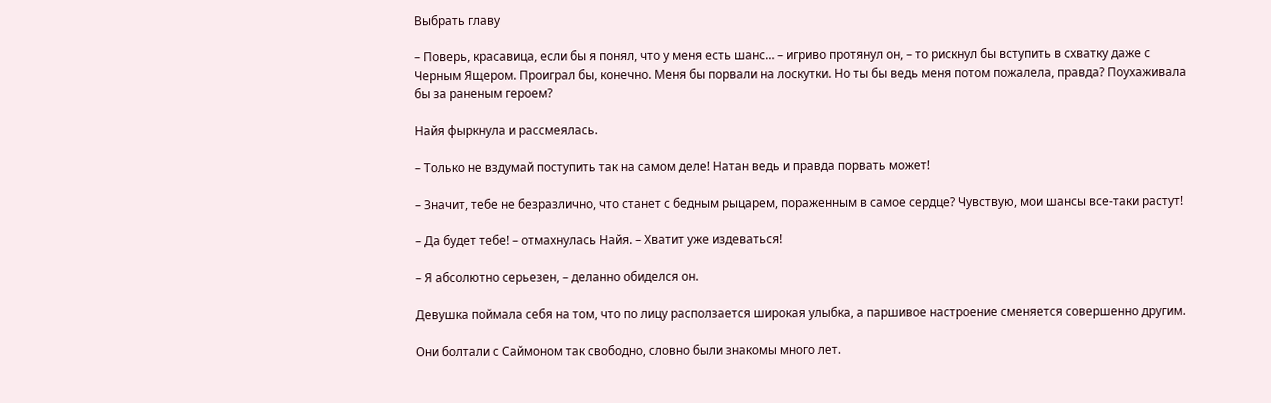Выбрать главу

– Поверь, красавица, если бы я понял, что у меня есть шанс… – игриво протянул он, – то рискнул бы вступить в схватку даже с Черным Ящером. Проиграл бы, конечно. Меня бы порвали на лоскутки. Но ты бы ведь меня потом пожалела, правда? Поухаживала бы за раненым героем?

Найя фыркнула и рассмеялась.

– Только не вздумай поступить так на самом деле! Натан ведь и правда порвать может!

– Значит, тебе не безразлично, что станет с бедным рыцарем, пораженным в самое сердце? Чувствую, мои шансы все-таки растут!

– Да будет тебе! – отмахнулась Найя. – Хватит уже издеваться!

– Я абсолютно серьезен, – деланно обиделся он.

Девушка поймала себя на том, что по лицу расползается широкая улыбка, а паршивое настроение сменяется совершенно другим.

Они болтали с Саймоном так свободно, словно были знакомы много лет.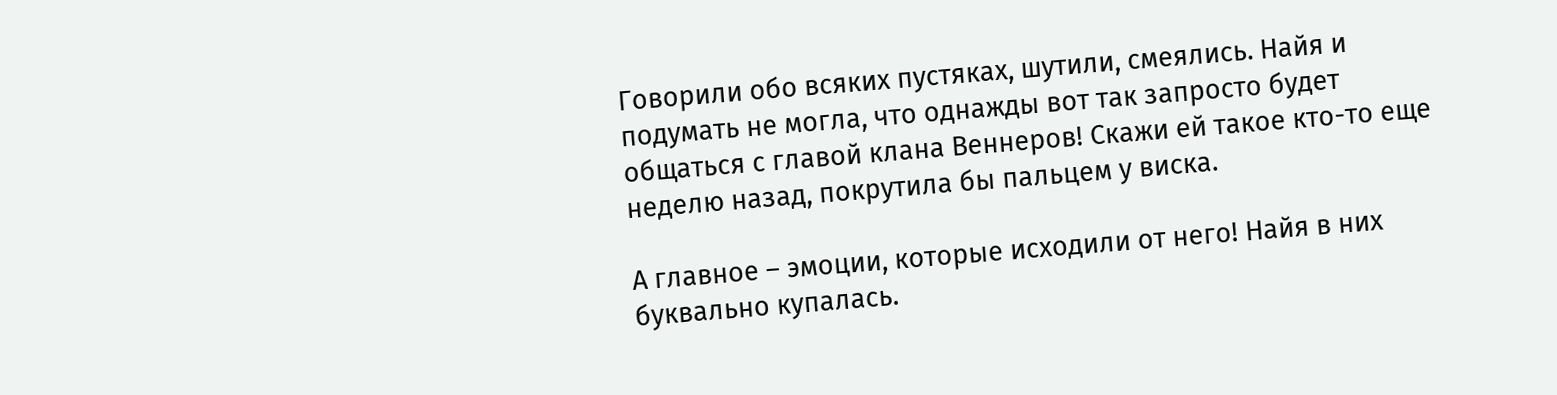Говорили обо всяких пустяках, шутили, смеялись. Найя и подумать не могла, что однажды вот так запросто будет общаться с главой клана Веннеров! Скажи ей такое кто-то еще неделю назад, покрутила бы пальцем у виска.

А главное – эмоции, которые исходили от него! Найя в них буквально купалась.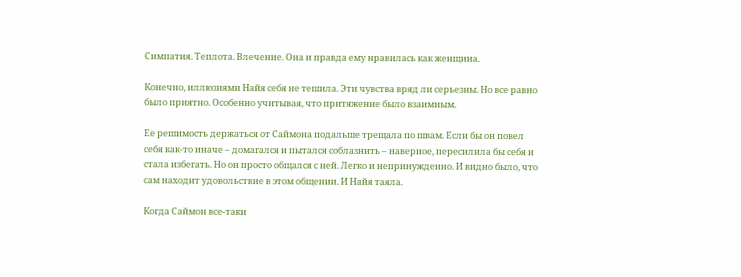Симпатия. Теплота. Влечение. Она и правда ему нравилась как женщина.

Конечно, иллюзиями Найя себя не тешила. Эти чувства вряд ли серьезны. Но все равно было приятно. Особенно учитывая, что притяжение было взаимным.

Ее решимость держаться от Саймона подальше трещала по швам. Если бы он повел себя как-то иначе – домагался и пытался соблазнить – наверное, пересилила бы себя и стала избегать. Но он просто общался с ней. Легко и непринужденно. И видно было, что сам находит удовольствие в этом общении. И Найя таяла.

Когда Саймон все-таки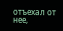отъехал от нее,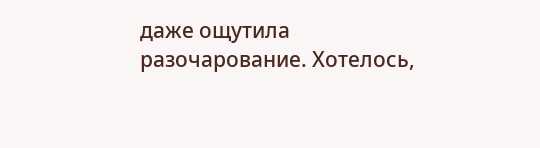даже ощутила разочарование. Хотелось,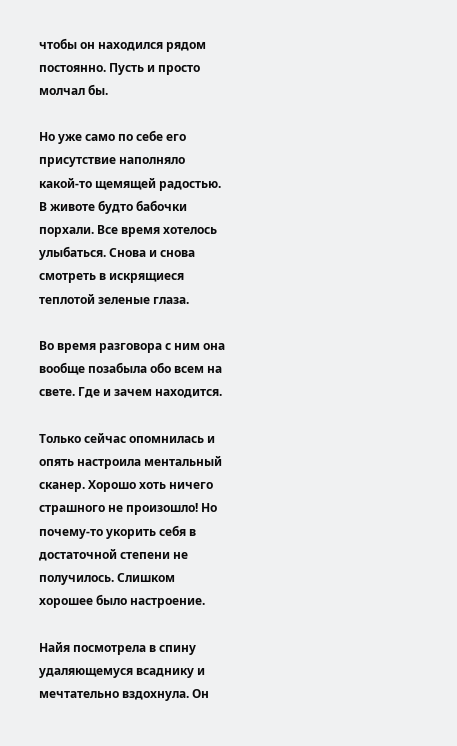чтобы он находился рядом постоянно. Пусть и просто молчал бы.

Но уже само по себе его присутствие наполняло какой-то щемящей радостью. В животе будто бабочки порхали. Все время хотелось улыбаться. Снова и снова смотреть в искрящиеся теплотой зеленые глаза.

Во время разговора с ним она вообще позабыла обо всем на свете. Где и зачем находится.

Только сейчас опомнилась и опять настроила ментальный сканер. Хорошо хоть ничего страшного не произошло! Но почему-то укорить себя в достаточной степени не получилось. Слишком хорошее было настроение.

Найя посмотрела в спину удаляющемуся всаднику и мечтательно вздохнула. Он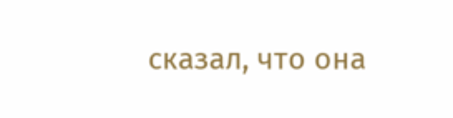сказал, что она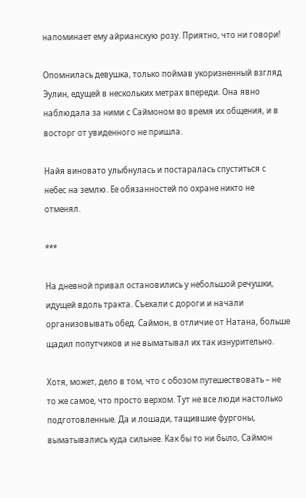напоминает ему айрианскую розу. Приятно, что ни говори!

Опомнилась девушка, только поймав укоризненный взгляд Эулин, едущей в нескольких метрах впереди. Она явно наблюдала за ними с Саймоном во время их общения, и в восторг от увиденного не пришла.

Найя виновато улыбнулась и постаралась спуститься с небес на землю. Ее обязанностей по охране никто не отменял.

***

На дневной привал остановились у небольшой речушки, идущей вдоль тракта. Съехали с дороги и начали организовывать обед. Саймон, в отличие от Натана, больше щадил попутчиков и не выматывал их так изнурительно.

Хотя, может, дело в том, что с обозом путешествовать – не то же самое, что просто верхом. Тут не все люди настолько подготовленные. Да и лошади, тащившие фургоны, выматывались куда сильнее. Как бы то ни было, Саймон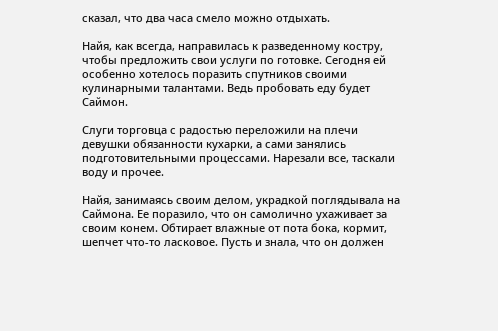сказал, что два часа смело можно отдыхать.

Найя, как всегда, направилась к разведенному костру, чтобы предложить свои услуги по готовке. Сегодня ей особенно хотелось поразить спутников своими кулинарными талантами. Ведь пробовать еду будет Саймон.

Слуги торговца с радостью переложили на плечи девушки обязанности кухарки, а сами занялись подготовительными процессами. Нарезали все, таскали воду и прочее.

Найя, занимаясь своим делом, украдкой поглядывала на Саймона. Ее поразило, что он самолично ухаживает за своим конем. Обтирает влажные от пота бока, кормит, шепчет что-то ласковое. Пусть и знала, что он должен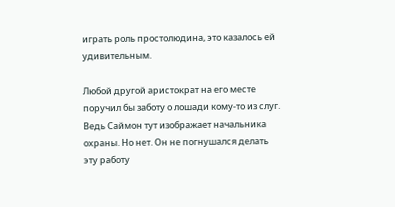играть роль простолюдина, это казалось ей удивительным.

Любой другой аристократ на его месте поручил бы заботу о лошади кому-то из слуг. Ведь Саймон тут изображает начальника охраны. Но нет. Он не погнушался делать эту работу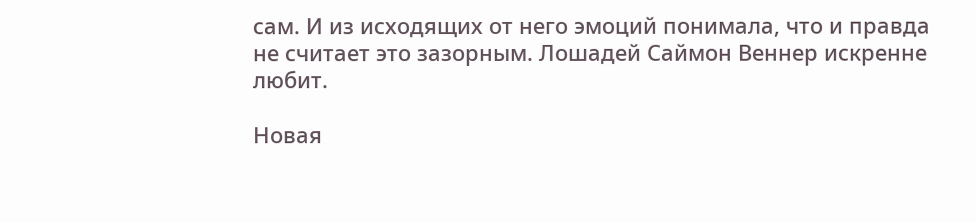сам. И из исходящих от него эмоций понимала, что и правда не считает это зазорным. Лошадей Саймон Веннер искренне любит.

Новая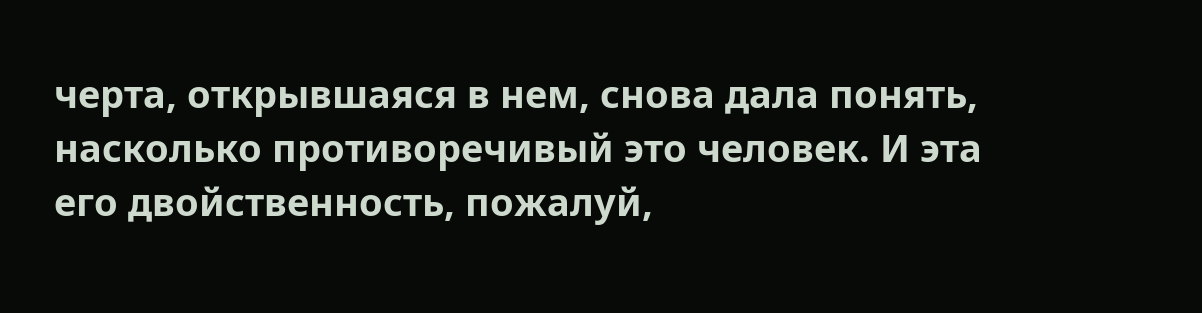черта, открывшаяся в нем, снова дала понять, насколько противоречивый это человек. И эта его двойственность, пожалуй,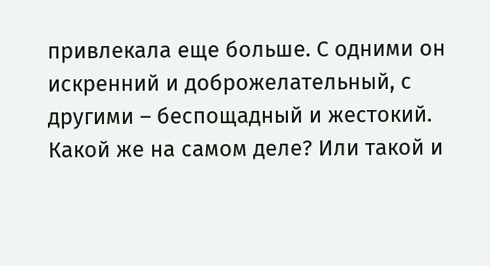привлекала еще больше. С одними он искренний и доброжелательный, с другими – беспощадный и жестокий. Какой же на самом деле? Или такой и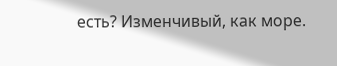есть? Изменчивый, как море.